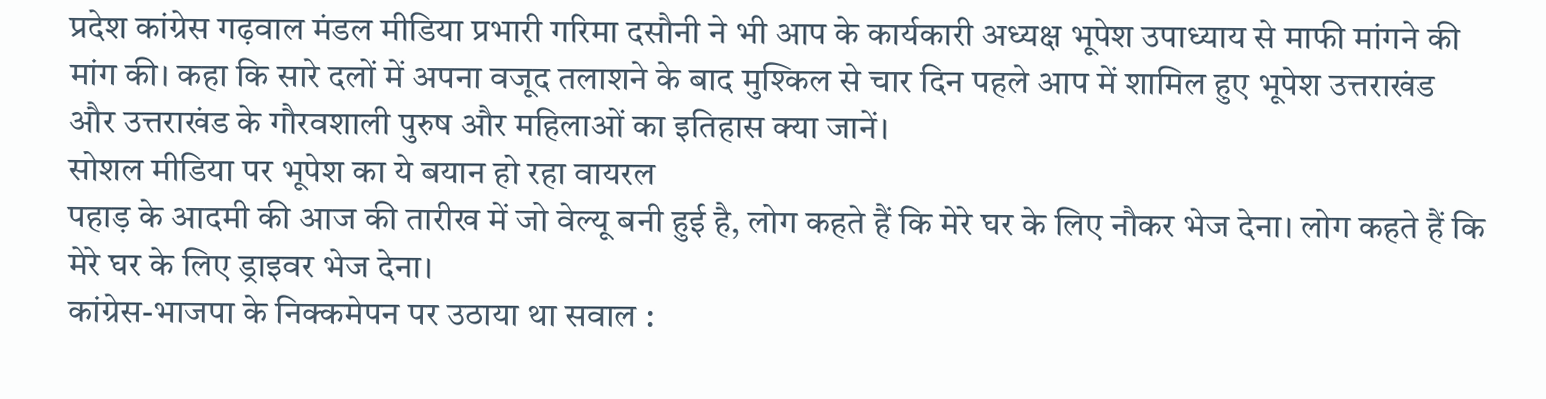प्रदेश कांग्रेस गढ़वाल मंडल मीडिया प्रभारी गरिमा दसौनी ने भी आप के कार्यकारी अध्यक्ष भूपेश उपाध्याय से माफी मांगने की मांग की। कहा कि सारे दलों में अपना वजूद तलाशने के बाद मुश्किल से चार दिन पहले आप में शामिल हुए भूपेश उत्तराखंड और उत्तराखंड के गौरवशाली पुरुष और महिलाओं का इतिहास क्या जानें।
सोशल मीडिया पर भूपेश का ये बयान हो रहा वायरल
पहाड़ के आदमी की आज की तारीख में जो वेल्यू बनी हुई है, लोग कहते हैं कि मेरे घर के लिए नौकर भेज देना। लोग कहते हैं कि मेरे घर के लिए ड्राइवर भेज देना।
कांग्रेस-भाजपा के निक्कमेपन पर उठाया था सवाल :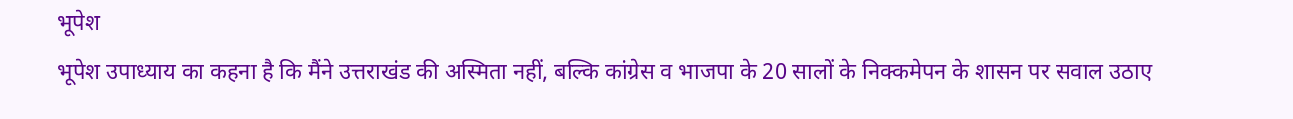भूपेश
भूपेश उपाध्याय का कहना है कि मैंने उत्तराखंड की अस्मिता नहीं, बल्कि कांग्रेस व भाजपा के 20 सालों के निक्कमेपन के शासन पर सवाल उठाए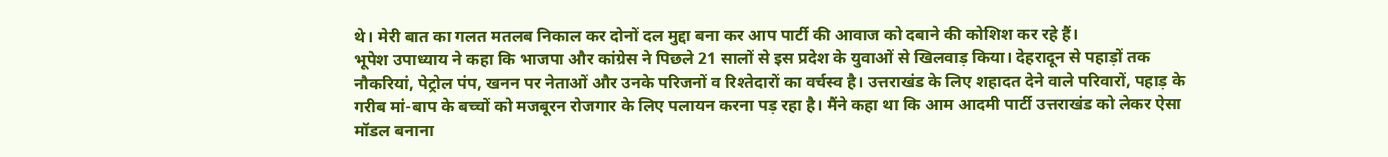थे। मेरी बात का गलत मतलब निकाल कर दोनों दल मुद्दा बना कर आप पार्टी की आवाज को दबाने की कोशिश कर रहे हैं।
भूपेश उपाध्याय ने कहा कि भाजपा और कांग्रेस ने पिछले 21 सालों से इस प्रदेश के युवाओं से खिलवाड़ किया। देहरादून से पहाड़ों तक नौकरियां, पेट्रोल पंप, खनन पर नेताओं और उनके परिजनों व रिश्तेदारों का वर्चस्व है। उत्तराखंड के लिए शहादत देने वाले परिवारों, पहाड़ के गरीब मां-बाप के बच्चों को मजबूरन रोजगार के लिए पलायन करना पड़ रहा है। मैंने कहा था कि आम आदमी पार्टी उत्तराखंड को लेकर ऐसा मॉडल बनाना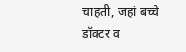चाहती, जहां बच्चे डॉक्टर व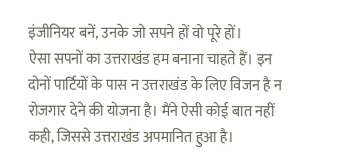इंजीनियर बनें, उनके जो सपने हों वो पूरे हों।
ऐसा सपनों का उत्तराखंड हम बनाना चाहते हैं। इन दोनों पार्टियों के पास न उत्तराखंड के लिए विजन है न रोजगार देने की योजना है। मैंने ऐसी कोई बात नहीं कही, जिससे उत्तराखंड अपमानित हुआ है।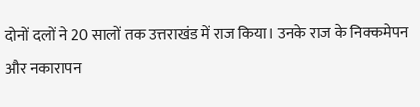दोनों दलों ने 20 सालों तक उत्तराखंड में राज किया। उनके राज के निक्कमेपन और नकारापन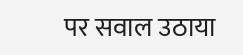पर सवाल उठाया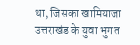था, जिसका खामियाजा उत्तराखंड के युवा भुगत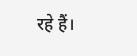रहे हैं।